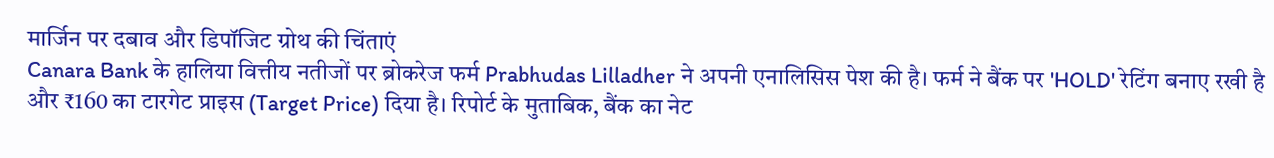मार्जिन पर दबाव और डिपॉजिट ग्रोथ की चिंताएं
Canara Bank के हालिया वित्तीय नतीजों पर ब्रोकरेज फर्म Prabhudas Lilladher ने अपनी एनालिसिस पेश की है। फर्म ने बैंक पर 'HOLD' रेटिंग बनाए रखी है और ₹160 का टारगेट प्राइस (Target Price) दिया है। रिपोर्ट के मुताबिक, बैंक का नेट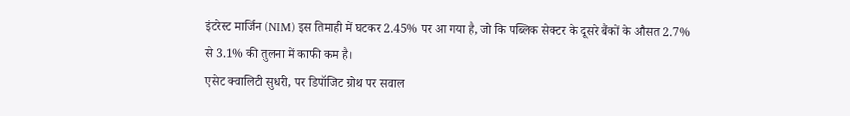इंटरेस्ट मार्जिन (NIM) इस तिमाही में घटकर 2.45% पर आ गया है, जो कि पब्लिक सेक्टर के दूसरे बैंकों के औसत 2.7% से 3.1% की तुलना में काफी कम है।
एसेट क्वालिटी सुधरी, पर डिपॉजिट ग्रोथ पर सवाल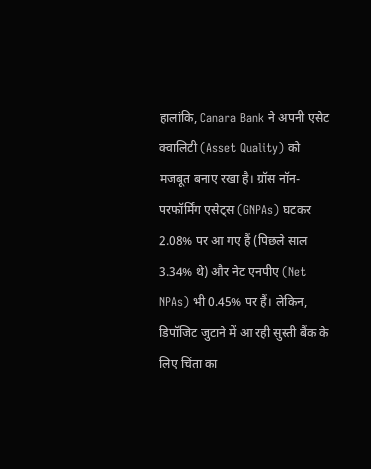हालांकि, Canara Bank ने अपनी एसेट क्वालिटी (Asset Quality) को मजबूत बनाए रखा है। ग्रॉस नॉन-परफॉर्मिंग एसेट्स (GNPAs) घटकर 2.08% पर आ गए हैं (पिछले साल 3.34% थे) और नेट एनपीए (Net NPAs) भी 0.45% पर हैं। लेकिन, डिपॉजिट जुटाने में आ रही सुस्ती बैंक के लिए चिंता का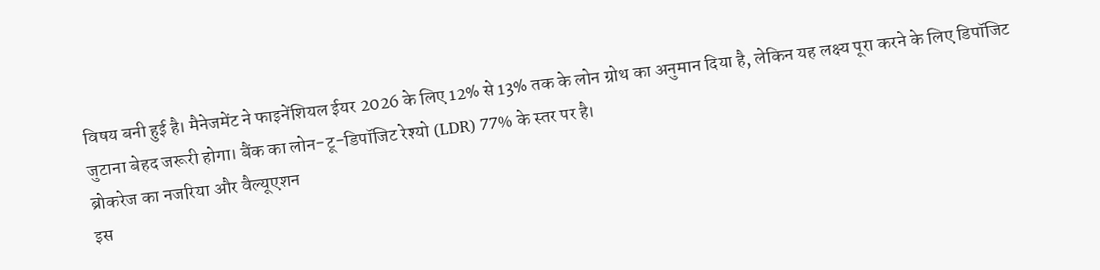विषय बनी हुई है। मैनेजमेंट ने फाइनेंशियल ईयर 2026 के लिए 12% से 13% तक के लोन ग्रोथ का अनुमान दिया है, लेकिन यह लक्ष्य पूरा करने के लिए डिपॉजिट जुटाना बेहद जरूरी होगा। बैंक का लोन-टू-डिपॉजिट रेश्यो (LDR) 77% के स्तर पर है।
ब्रोकरेज का नजरिया और वैल्यूएशन
इस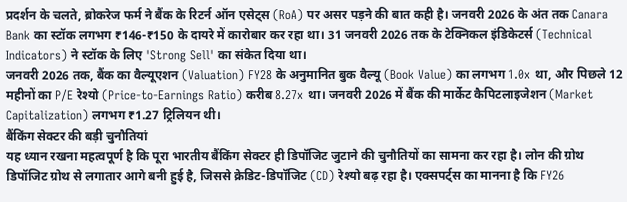प्रदर्शन के चलते, ब्रोकरेज फर्म ने बैंक के रिटर्न ऑन एसेट्स (RoA) पर असर पड़ने की बात कही है। जनवरी 2026 के अंत तक Canara Bank का स्टॉक लगभग ₹146-₹150 के दायरे में कारोबार कर रहा था। 31 जनवरी 2026 तक के टेक्निकल इंडिकेटर्स (Technical Indicators) ने स्टॉक के लिए 'Strong Sell' का संकेत दिया था।
जनवरी 2026 तक, बैंक का वैल्यूएशन (Valuation) FY28 के अनुमानित बुक वैल्यू (Book Value) का लगभग 1.0x था, और पिछले 12 महीनों का P/E रेश्यो (Price-to-Earnings Ratio) करीब 8.27x था। जनवरी 2026 में बैंक की मार्केट कैपिटलाइजेशन (Market Capitalization) लगभग ₹1.27 ट्रिलियन थी।
बैंकिंग सेक्टर की बड़ी चुनौतियां
यह ध्यान रखना महत्वपूर्ण है कि पूरा भारतीय बैंकिंग सेक्टर ही डिपॉजिट जुटाने की चुनौतियों का सामना कर रहा है। लोन की ग्रोथ डिपॉजिट ग्रोथ से लगातार आगे बनी हुई है, जिससे क्रेडिट-डिपॉजिट (CD) रेश्यो बढ़ रहा है। एक्सपर्ट्स का मानना है कि FY26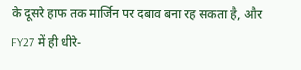के दूसरे हाफ तक मार्जिन पर दबाव बना रह सकता है, और FY27 में ही धीरे-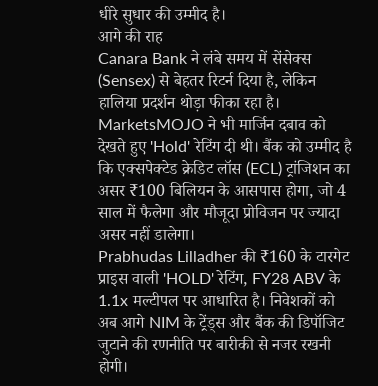धीरे सुधार की उम्मीद है।
आगे की राह
Canara Bank ने लंबे समय में सेंसेक्स (Sensex) से बेहतर रिटर्न दिया है, लेकिन हालिया प्रदर्शन थोड़ा फीका रहा है। MarketsMOJO ने भी मार्जिन दबाव को देखते हुए 'Hold' रेटिंग दी थी। बैंक को उम्मीद है कि एक्सपेक्टेड क्रेडिट लॉस (ECL) ट्रांजिशन का असर ₹100 बिलियन के आसपास होगा, जो 4 साल में फैलेगा और मौजूदा प्रोविजन पर ज्यादा असर नहीं डालेगा।
Prabhudas Lilladher की ₹160 के टारगेट प्राइस वाली 'HOLD' रेटिंग, FY28 ABV के 1.1x मल्टीपल पर आधारित है। निवेशकों को अब आगे NIM के ट्रेंड्स और बैंक की डिपॉजिट जुटाने की रणनीति पर बारीकी से नजर रखनी होगी।